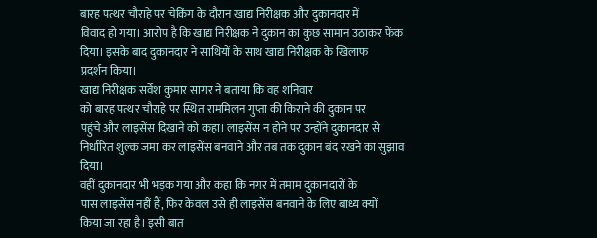बारह पत्थर चौराहे पर चेकिंग के दौरान खाद्य निरीक्षक और दुकानदार में
विवाद हो गया। आरोप है कि खाद्य निरीक्षक ने दुकान का कुछ सामान उठाकर फेंक
दिया। इसके बाद दुकानदार ने साथियों के साथ खाद्य निरीक्षक के खिलाफ
प्रदर्शन किया।
खाद्य निरीक्षक सर्वेश कुमार सागर ने बताया कि वह शनिवार
को बारह पत्थर चौराहे पर स्थित राममिलन गुप्ता की किराने की दुकान पर
पहुंचे और लाइसेंस दिखाने को कहा। लाइसेंस न होने पर उन्होंने दुकानदार से
निर्धारित शुल्क जमा कर लाइसेंस बनवाने और तब तक दुकान बंद रखने का सुझाव
दिया।
वहीं दुकानदार भी भड़क गया और कहा कि नगर में तमाम दुकानदारों के
पास लाइसेंस नहीं हैं, फिर केवल उसे ही लाइसेंस बनवाने के लिए बाध्य क्यों
किया जा रहा है। इसी बात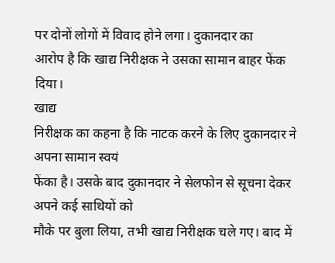पर दोनों लोगों में विवाद होने लगा। दुकानदार का
आरोप है कि खाद्य निरीक्षक ने उसका सामान बाहर फेंक दिया।
खाद्य
निरीक्षक का कहना है कि नाटक करने के लिए दुकानदार ने अपना सामान स्वयं
फेंका है। उसके बाद दुकानदार ने सेलफोन से सूचना देकर अपने कई साथियों को
मौके पर बुला लिया, तभी खाद्य निरीक्षक चले गए। बाद में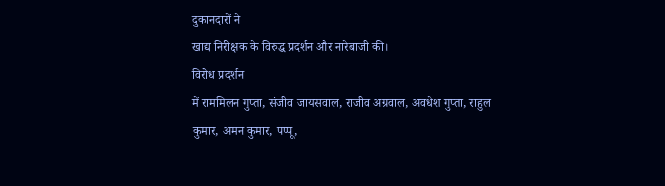दुकानदारों ने
खाद्य निरीक्षक के विरुद्ध प्रदर्शन और नारेबाजी की।
विरोध प्रदर्शन
में राममिलन गुप्ता, संजीव जायसवाल, राजीव अग्रवाल, अवधेश गुप्ता, राहुल
कुमार, अमन कुमार, पप्पू,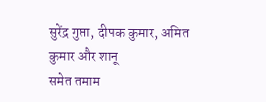सुरेंद्र गुप्ता, दीपक कुमार, अमित कुमार और शानू
समेत तमाम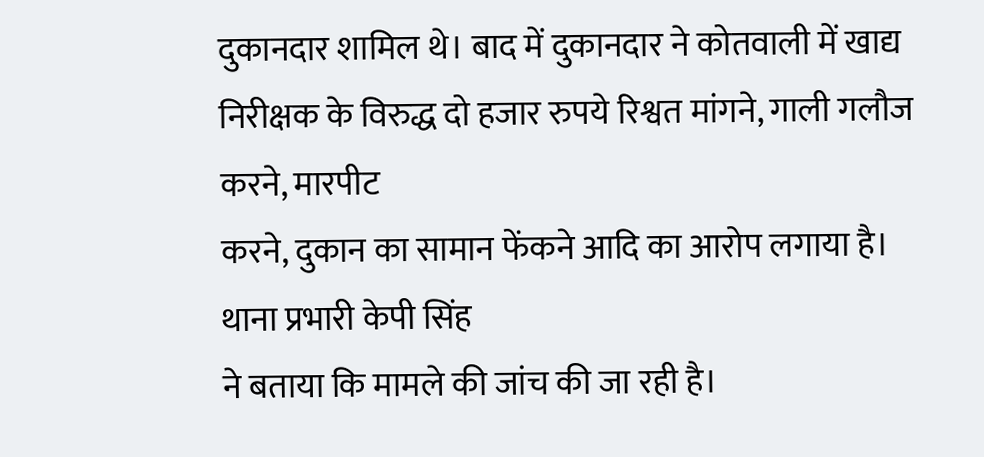दुकानदार शामिल थे। बाद में दुकानदार ने कोतवाली में खाद्य
निरीक्षक के विरुद्ध दो हजार रुपये रिश्वत मांगने, गाली गलौज करने, मारपीट
करने, दुकान का सामान फेंकने आदि का आरोप लगाया है। थाना प्रभारी केपी सिंह
ने बताया कि मामले की जांच की जा रही है।